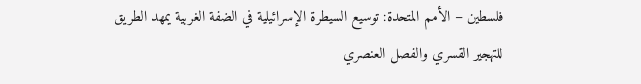فلسطين – الأمم المتحدة: توسيع السيطرة الإسرائيلية في الضفة الغربية يمهد الطريق للتهجير القسري والفصل العنصري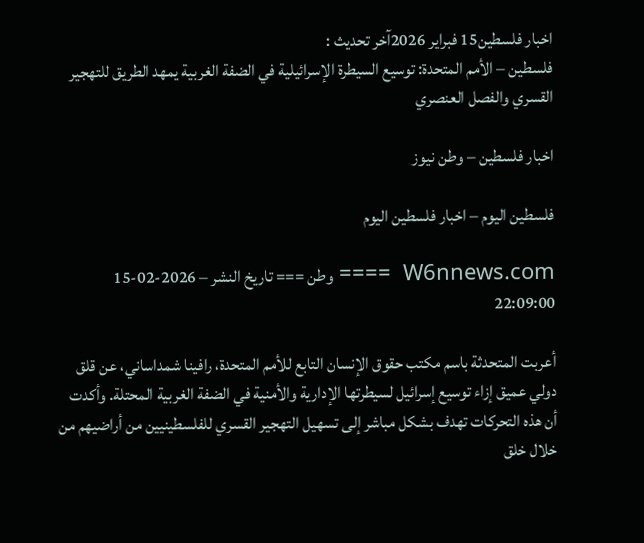اخبار فلسطين15 فبراير 2026آخر تحديث :
فلسطين – الأمم المتحدة: توسيع السيطرة الإسرائيلية في الضفة الغربية يمهد الطريق للتهجير القسري والفصل العنصري

اخبار فلسطين – وطن نيوز

فلسطين اليوم – اخبار فلسطين اليوم

W6nnews.com  ==== وطن === تاريخ النشر – 2026-02-15 22:09:00

أعربت المتحدثة باسم مكتب حقوق الإنسان التابع للأمم المتحدة، رافينا شمداساني، عن قلق دولي عميق إزاء توسيع إسرائيل لسيطرتها الإدارية والأمنية في الضفة الغربية المحتلة. وأكدت أن هذه التحركات تهدف بشكل مباشر إلى تسهيل التهجير القسري للفلسطينيين من أراضيهم من خلال خلق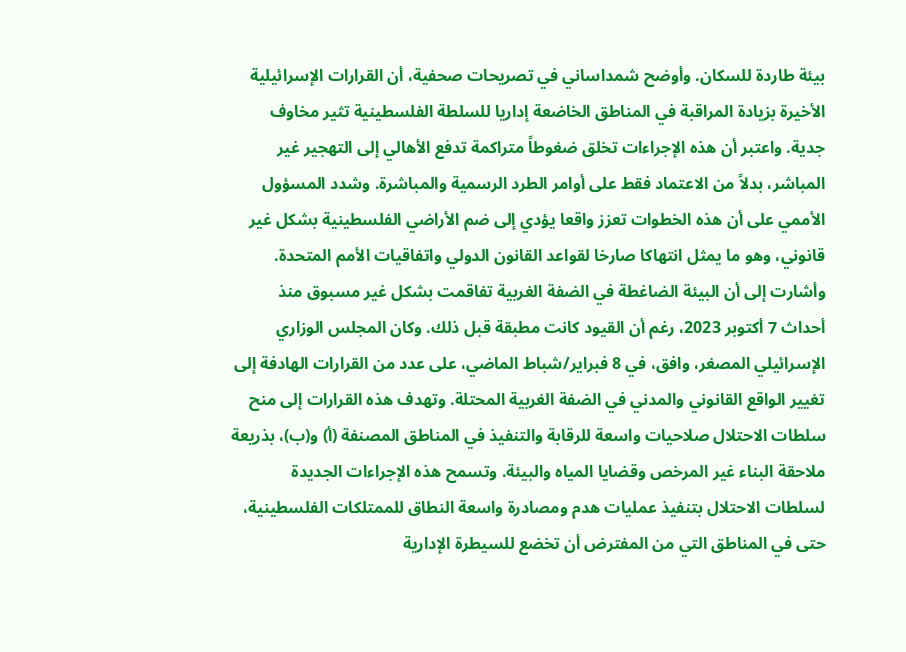بيئة طاردة للسكان. وأوضح شمداساني في تصريحات صحفية، أن القرارات الإسرائيلية الأخيرة بزيادة المراقبة في المناطق الخاضعة إداريا للسلطة الفلسطينية تثير مخاوف جدية. واعتبر أن هذه الإجراءات تخلق ضغوطاً متراكمة تدفع الأهالي إلى التهجير غير المباشر، بدلاً من الاعتماد فقط على أوامر الطرد الرسمية والمباشرة. وشدد المسؤول الأممي على أن هذه الخطوات تعزز واقعا يؤدي إلى ضم الأراضي الفلسطينية بشكل غير قانوني، وهو ما يمثل انتهاكا صارخا لقواعد القانون الدولي واتفاقيات الأمم المتحدة. وأشارت إلى أن البيئة الضاغطة في الضفة الغربية تفاقمت بشكل غير مسبوق منذ أحداث 7 أكتوبر 2023، رغم أن القيود كانت مطبقة قبل ذلك. وكان المجلس الوزاري الإسرائيلي المصغر، وافق، في 8 فبراير/شباط الماضي، على عدد من القرارات الهادفة إلى تغيير الواقع القانوني والمدني في الضفة الغربية المحتلة. وتهدف هذه القرارات إلى منح سلطات الاحتلال صلاحيات واسعة للرقابة والتنفيذ في المناطق المصنفة (أ) و(ب)، بذريعة ملاحقة البناء غير المرخص وقضايا المياه والبيئة. وتسمح هذه الإجراءات الجديدة لسلطات الاحتلال بتنفيذ عمليات هدم ومصادرة واسعة النطاق للممتلكات الفلسطينية، حتى في المناطق التي من المفترض أن تخضع للسيطرة الإدارية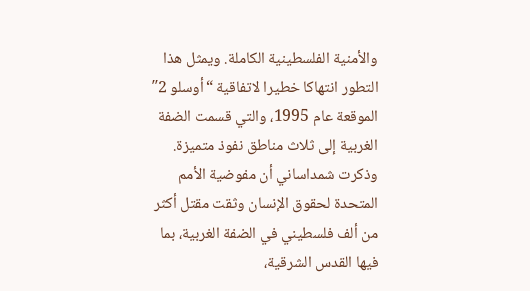والأمنية الفلسطينية الكاملة. ويمثل هذا التطور انتهاكا خطيرا لاتفاقية “أوسلو 2″ الموقعة عام 1995، والتي قسمت الضفة الغربية إلى ثلاث مناطق نفوذ متميزة. وذكرت شمداساني أن مفوضية الأمم المتحدة لحقوق الإنسان وثقت مقتل أكثر من ألف فلسطيني في الضفة الغربية، بما فيها القدس الشرقية،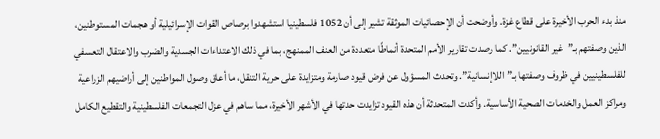منذ بدء الحرب الأخيرة على قطاع غزة. وأوضحت أن الإحصائيات الموثقة تشير إلى أن 1052 فلسطينيا استشهدوا برصاص القوات الإسرائيلية أو هجمات المستوطنين، الذين وصفتهم بـ”غير القانونيين”. كما رصدت تقارير الأمم المتحدة أنماطًا متعددة من العنف الممنهج، بما في ذلك الاعتداءات الجسدية والضرب والاعتقال التعسفي للفلسطينيين في ظروف وصفتها بـ”اللاإنسانية”. وتحدث المسؤول عن فرض قيود صارمة ومتزايدة على حرية التنقل، ما أعاق وصول المواطنين إلى أراضيهم الزراعية ومراكز العمل والخدمات الصحية الأساسية. وأكدت المتحدثة أن هذه القيود تزايدت حدتها في الأشهر الأخيرة، مما ساهم في عزل التجمعات الفلسطينية والتقطيع الكامل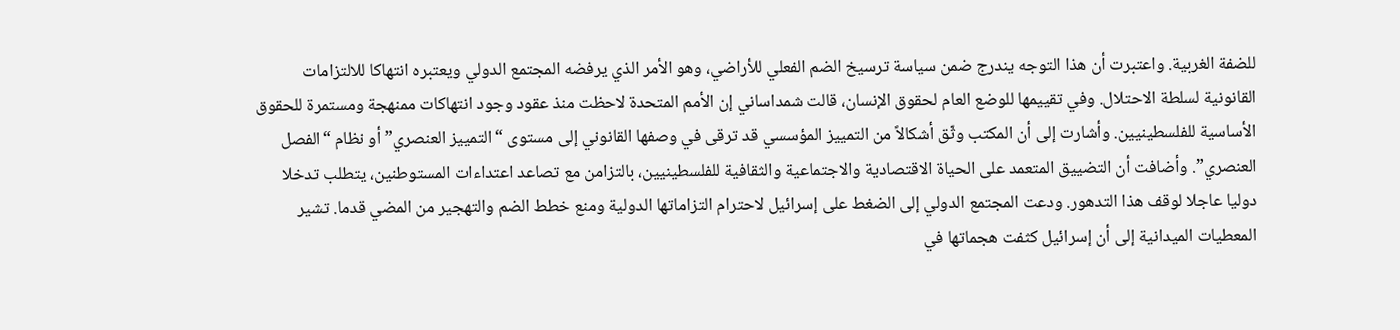للضفة الغربية. واعتبرت أن هذا التوجه يندرج ضمن سياسة ترسيخ الضم الفعلي للأراضي، وهو الأمر الذي يرفضه المجتمع الدولي ويعتبره انتهاكا للالتزامات القانونية لسلطة الاحتلال. وفي تقييمها للوضع العام لحقوق الإنسان، قالت شمداساني إن الأمم المتحدة لاحظت منذ عقود وجود انتهاكات ممنهجة ومستمرة للحقوق الأساسية للفلسطينيين. وأشارت إلى أن المكتب وثّق أشكالاً من التمييز المؤسسي قد ترقى في وصفها القانوني إلى مستوى “التمييز العنصري” أو نظام “الفصل العنصري”. وأضافت أن التضييق المتعمد على الحياة الاقتصادية والاجتماعية والثقافية للفلسطينيين، بالتزامن مع تصاعد اعتداءات المستوطنين، يتطلب تدخلا دوليا عاجلا لوقف هذا التدهور. ودعت المجتمع الدولي إلى الضغط على إسرائيل لاحترام التزاماتها الدولية ومنع خطط الضم والتهجير من المضي قدما. تشير المعطيات الميدانية إلى أن إسرائيل كثفت هجماتها في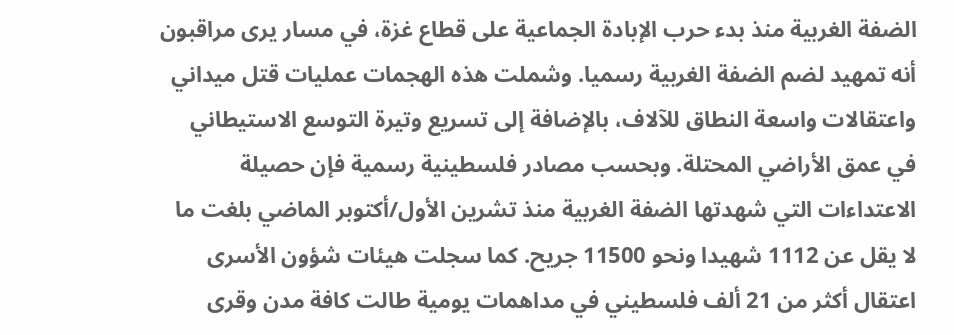الضفة الغربية منذ بدء حرب الإبادة الجماعية على قطاع غزة، في مسار يرى مراقبون أنه تمهيد لضم الضفة الغربية رسميا. وشملت هذه الهجمات عمليات قتل ميداني واعتقالات واسعة النطاق للآلاف، بالإضافة إلى تسريع وتيرة التوسع الاستيطاني في عمق الأراضي المحتلة. وبحسب مصادر فلسطينية رسمية فإن حصيلة الاعتداءات التي شهدتها الضفة الغربية منذ تشرين الأول/أكتوبر الماضي بلغت ما لا يقل عن 1112 شهيدا ونحو 11500 جريح. كما سجلت هيئات شؤون الأسرى اعتقال أكثر من 21 ألف فلسطيني في مداهمات يومية طالت كافة مدن وقرى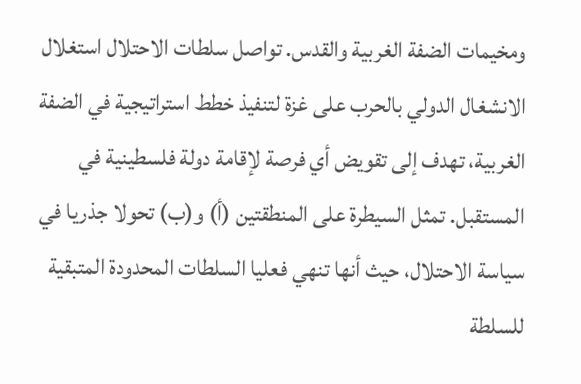ومخيمات الضفة الغربية والقدس. تواصل سلطات الاحتلال استغلال الانشغال الدولي بالحرب على غزة لتنفيذ خطط استراتيجية في الضفة الغربية، تهدف إلى تقويض أي فرصة لإقامة دولة فلسطينية في المستقبل. تمثل السيطرة على المنطقتين (أ) و(ب) تحولا جذريا في سياسة الاحتلال، حيث أنها تنهي فعليا السلطات المحدودة المتبقية للسلطة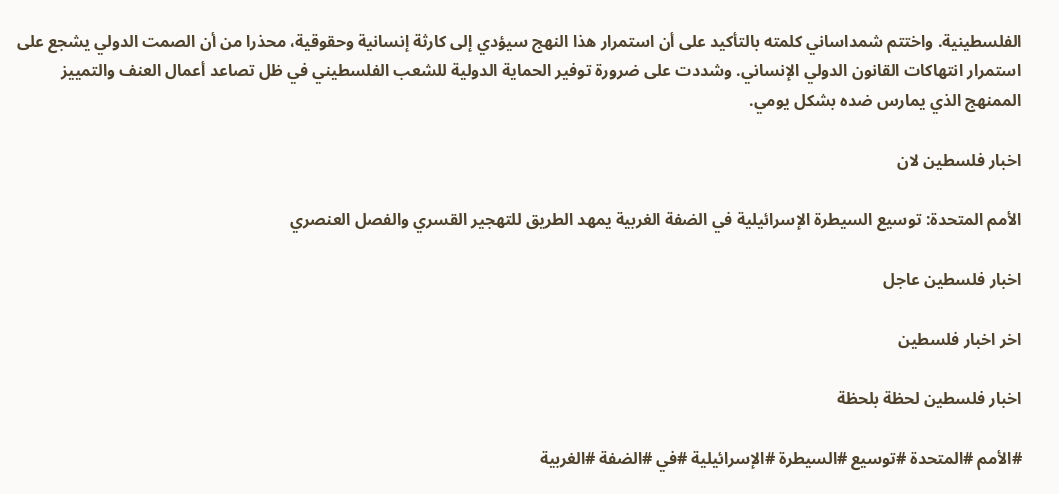الفلسطينية. واختتم شمداساني كلمته بالتأكيد على أن استمرار هذا النهج سيؤدي إلى كارثة إنسانية وحقوقية، محذرا من أن الصمت الدولي يشجع على استمرار انتهاكات القانون الدولي الإنساني. وشددت على ضرورة توفير الحماية الدولية للشعب الفلسطيني في ظل تصاعد أعمال العنف والتمييز الممنهج الذي يمارس ضده بشكل يومي.

اخبار فلسطين لان

الأمم المتحدة: توسيع السيطرة الإسرائيلية في الضفة الغربية يمهد الطريق للتهجير القسري والفصل العنصري

اخبار فلسطين عاجل

اخر اخبار فلسطين

اخبار فلسطين لحظة بلحظة

#الأمم #المتحدة #توسيع #السيطرة #الإسرائيلية #في #الضفة #الغربية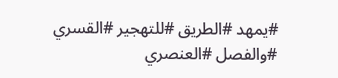#يمهد #الطريق #للتهجير #القسري #والفصل #العنصري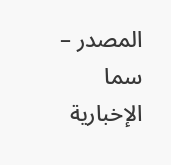المصدر – سما الإخبارية